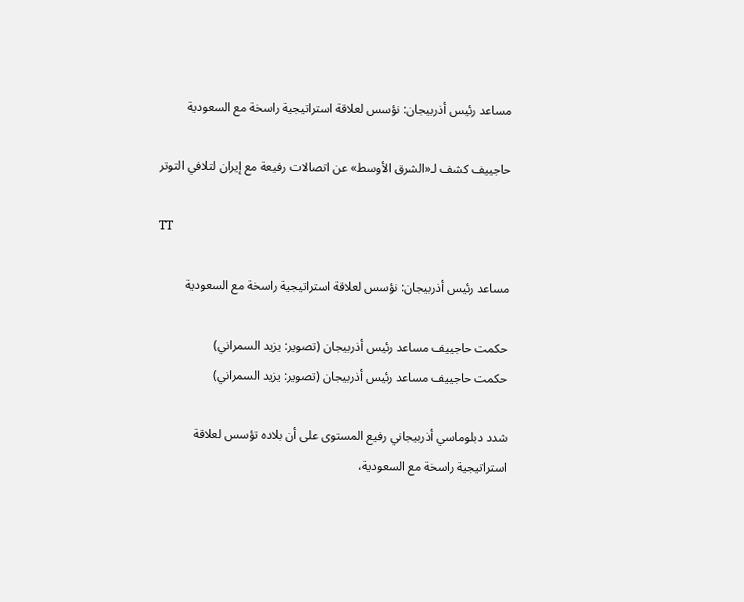مساعد رئيس أذربيجان: نؤسس لعلاقة استراتيجية راسخة مع السعودية

حاجييف كشف لـ«الشرق الأوسط» عن اتصالات رفيعة مع إيران لتلافي التوتر

TT

مساعد رئيس أذربيجان: نؤسس لعلاقة استراتيجية راسخة مع السعودية

حكمت حاجييف مساعد رئيس أذربيجان (تصوير: يزيد السمراني)
حكمت حاجييف مساعد رئيس أذربيجان (تصوير: يزيد السمراني)

شدد دبلوماسي أذربيجاني رفيع المستوى على أن بلاده تؤسس لعلاقة استراتيجية راسخة مع السعودية،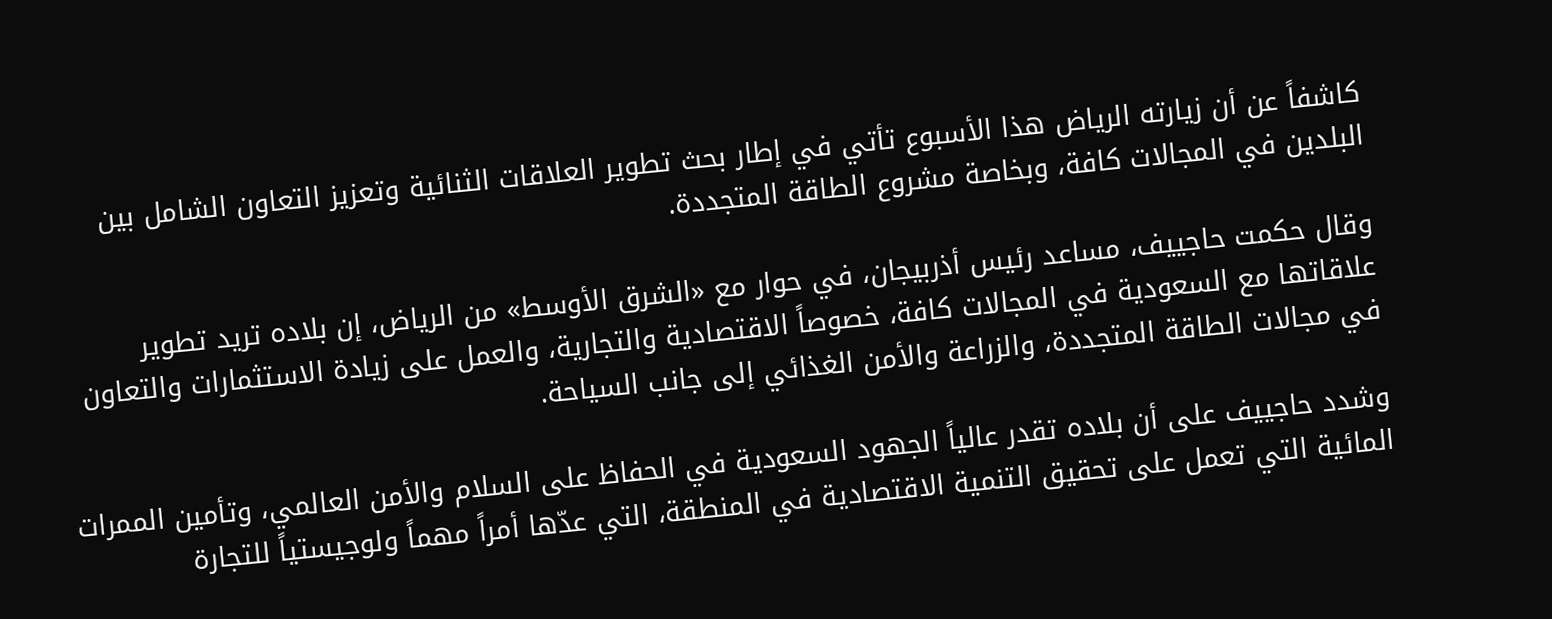كاشفاً عن أن زيارته الرياض هذا الأسبوع تأتي في إطار بحث تطوير العلاقات الثنائية وتعزيز التعاون الشامل بين البلدين في المجالات كافة، وبخاصة مشروع الطاقة المتجددة.

وقال حكمت حاجييف، مساعد رئيس أذربيجان، في حوار مع «الشرق الأوسط» من الرياض، إن بلاده تريد تطوير علاقاتها مع السعودية في المجالات كافة، خصوصاً الاقتصادية والتجارية، والعمل على زيادة الاستثمارات والتعاون في مجالات الطاقة المتجددة، والزراعة والأمن الغذائي إلى جانب السياحة.

وشدد حاجييف على أن بلاده تقدر عالياً الجهود السعودية في الحفاظ على السلام والأمن العالمي، وتأمين الممرات المائية التي تعمل على تحقيق التنمية الاقتصادية في المنطقة، التي عدّها أمراً مهماً ولوجيستياً للتجارة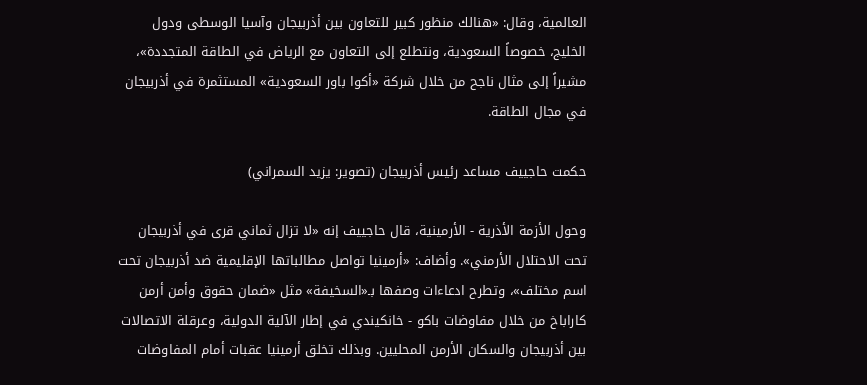العالمية، وقال: «هنالك منظور كبير للتعاون بين أذربيجان وآسيا الوسطى ودول الخليج، خصوصاً السعودية، ونتطلع إلى التعاون مع الرياض في الطاقة المتجددة»، مشيراً إلى مثال ناجح من خلال شركة «أكوا باور السعودية» المستثمرة في أذربيجان في مجال الطاقة.

حكمت حاجييف مساعد رئيس أذربيجان (تصوير: يزيد السمراني)

وحول الأزمة الأذرية - الأرمينية، قال حاجييف إنه «لا تزال ثماني قرى في أذربيجان تحت الاحتلال الأرمني». وأضاف: «أرمينيا تواصل مطالباتها الإقليمية ضد أذربيجان تحت اسم مختلف»، وتطرح ادعاءات وصفها بـ«السخيفة» مثل «ضمان حقوق وأمن أرمن كاراباخ من خلال مفاوضات باكو - خانكيندي في إطار الآلية الدولية، وعرقلة الاتصالات بين أذربيجان والسكان الأرمن المحليين. وبذلك تخلق أرمينيا عقبات أمام المفاوضات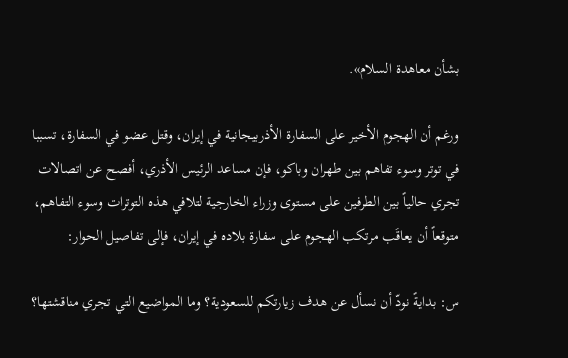بشأن معاهدة السلام».

ورغم أن الهجوم الأخير على السفارة الأذربيجانية في إيران، وقتل عضو في السفارة، تسببا في توتر وسوء تفاهم بين طهران وباكو، فإن مساعد الرئيس الأذري، أفصح عن اتصالات تجري حالياً بين الطرفين على مستوى وزراء الخارجية لتلافي هذه التوترات وسوء التفاهم، متوقعاً أن يعاقَب مرتكب الهجوم على سفارة بلاده في إيران، فإلى تفاصيل الحوار:

س: بدايةً نودّ أن نسأل عن هدف زيارتكم للسعودية؟ وما المواضيع التي تجري مناقشتها؟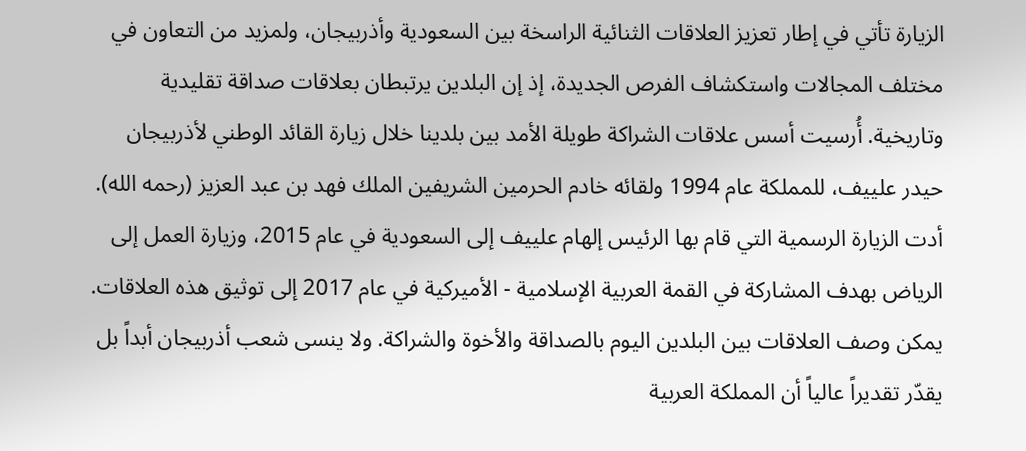الزيارة تأتي في إطار تعزيز العلاقات الثنائية الراسخة بين السعودية وأذربيجان، ولمزيد من التعاون في مختلف المجالات واستكشاف الفرص الجديدة، إذ إن البلدين يرتبطان بعلاقات صداقة تقليدية وتاريخية. أُرسيت أسس علاقات الشراكة طويلة الأمد بين بلدينا خلال زيارة القائد الوطني لأذربيجان حيدر علييف، للمملكة عام 1994 ولقائه خادم الحرمين الشريفين الملك فهد بن عبد العزيز (رحمه الله). أدت الزيارة الرسمية التي قام بها الرئيس إلهام علييف إلى السعودية في عام 2015، وزيارة العمل إلى الرياض بهدف المشاركة في القمة العربية الإسلامية - الأميركية في عام 2017 إلى توثيق هذه العلاقات. يمكن وصف العلاقات بين البلدين اليوم بالصداقة والأخوة والشراكة. ولا ينسى شعب أذربيجان أبداً بل يقدّر تقديراً عالياً أن المملكة العربية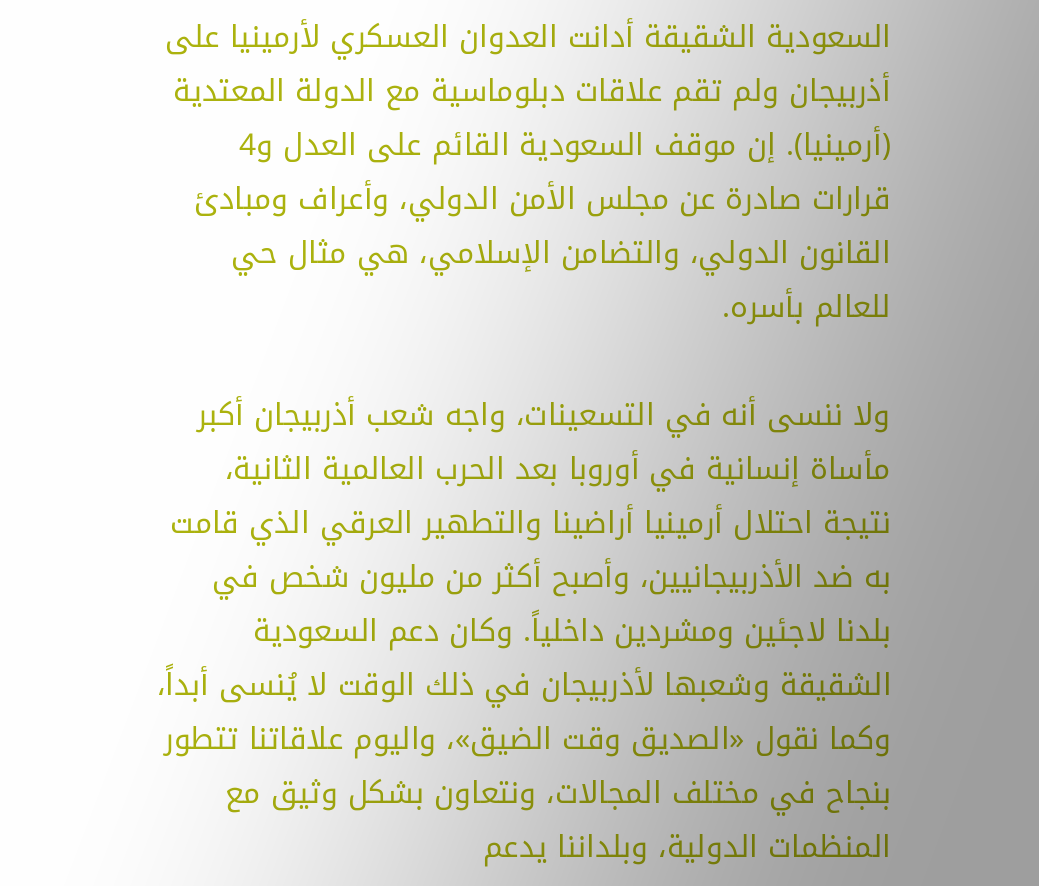السعودية الشقيقة أدانت العدوان العسكري لأرمينيا على أذربيجان ولم تقم علاقات دبلوماسية مع الدولة المعتدية (أرمينيا). إن موقف السعودية القائم على العدل و4 قرارات صادرة عن مجلس الأمن الدولي، وأعراف ومبادئ القانون الدولي، والتضامن الإسلامي، هي مثال حي للعالم بأسره.

ولا ننسى أنه في التسعينات، واجه شعب أذربيجان أكبر مأساة إنسانية في أوروبا بعد الحرب العالمية الثانية، نتيجة احتلال أرمينيا أراضينا والتطهير العرقي الذي قامت به ضد الأذربيجانيين، وأصبح أكثر من مليون شخص في بلدنا لاجئين ومشردين داخلياً. وكان دعم السعودية الشقيقة وشعبها لأذربيجان في ذلك الوقت لا يُنسى أبداً، وكما نقول «الصديق وقت الضيق»، واليوم علاقاتنا تتطور بنجاح في مختلف المجالات، ونتعاون بشكل وثيق مع المنظمات الدولية، وبلداننا يدعم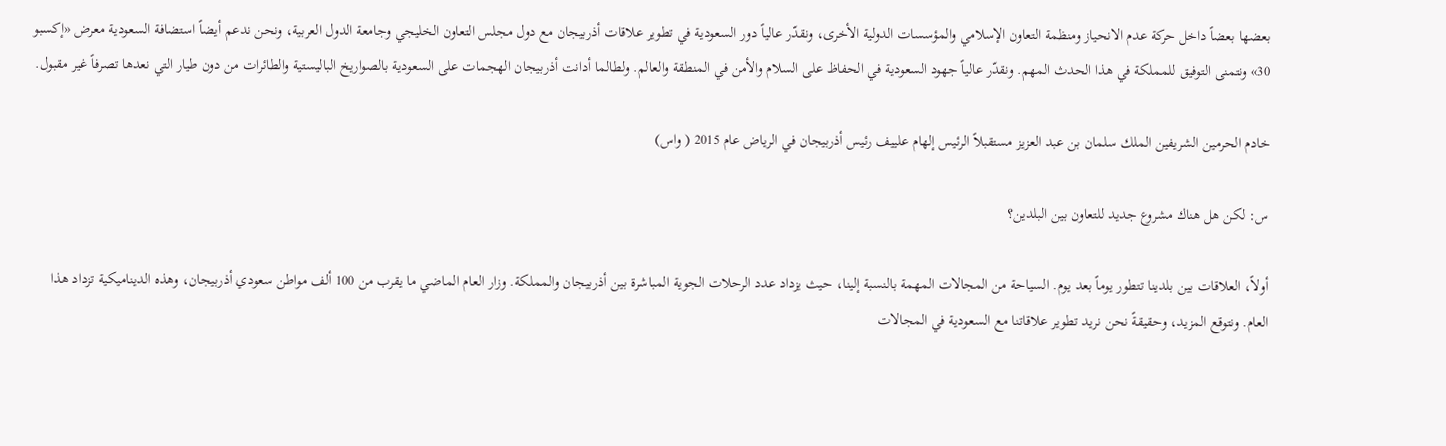بعضها بعضاً داخل حركة عدم الانحياز ومنظمة التعاون الإسلامي والمؤسسات الدولية الأخرى، ونقدّر عالياً دور السعودية في تطوير علاقات أذربيجان مع دول مجلس التعاون الخليجي وجامعة الدول العربية، ونحن ندعم أيضاً استضافة السعودية معرض «إكسبو 30» ونتمنى التوفيق للمملكة في هذا الحدث المهم. ونقدّر عالياً جهود السعودية في الحفاظ على السلام والأمن في المنطقة والعالم. ولطالما أدانت أذربيجان الهجمات على السعودية بالصواريخ الباليستية والطائرات من دون طيار التي نعدها تصرفاً غير مقبول.

خادم الحرمين الشريفين الملك سلمان بن عبد العزيز مستقبلاً الرئيس إلهام علييف رئيس أذربيجان في الرياض عام 2015 ( واس)

س: لكن هل هناك مشروع جديد للتعاون بين البلدين؟

أولاً، العلاقات بين بلدينا تتطور يوماً بعد يوم. السياحة من المجالات المهمة بالنسبة إلينا، حيث يزداد عدد الرحلات الجوية المباشرة بين أذربيجان والمملكة. وزار العام الماضي ما يقرب من 100 ألف مواطن سعودي أذربيجان، وهذه الديناميكية تزداد هذا العام. ونتوقع المزيد، وحقيقةً نحن نريد تطوير علاقاتنا مع السعودية في المجالات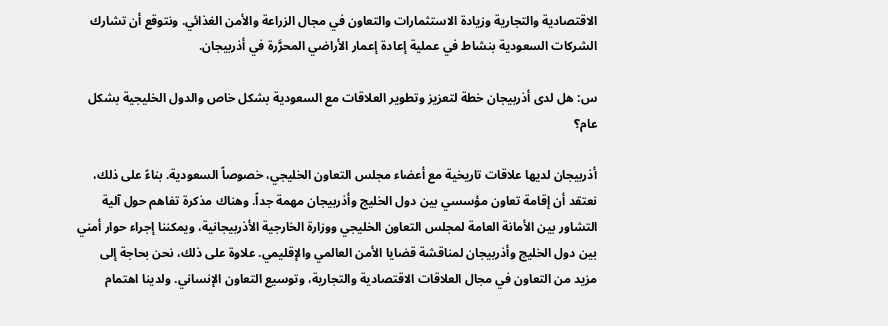الاقتصادية والتجارية وزيادة الاستثمارات والتعاون في مجال الزراعة والأمن الغذائي. ونتوقع أن تشارك الشركات السعودية بنشاط في عملية إعادة إعمار الأراضي المحرَّرة في أذربيجان.

س: هل لدى أذربيجان خطة لتعزيز وتطوير العلاقات مع السعودية بشكل خاص والدول الخليجية بشكل عام؟

أذربيجان لديها علاقات تاريخية مع أعضاء مجلس التعاون الخليجي، خصوصاً السعودية. بناءً على ذلك، نعتقد أن إقامة تعاون مؤسسي بين دول الخليج وأذربيجان مهمة جداً. وهناك مذكرة تفاهم حول آلية التشاور بين الأمانة العامة لمجلس التعاون الخليجي ووزارة الخارجية الأذربيجانية، ويمكننا إجراء حوار أمني بين دول الخليج وأذربيجان لمناقشة قضايا الأمن العالمي والإقليمي. علاوة على ذلك، نحن بحاجة إلى مزيد من التعاون في مجال العلاقات الاقتصادية والتجارية، وتوسيع التعاون الإنساني. ولدينا اهتمام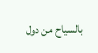بالسياح من دول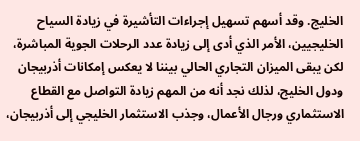الخليج. وقد أسهم تسهيل إجراءات التأشيرة في زيادة السياح الخليجيين، الأمر الذي أدى إلى زيادة عدد الرحلات الجوية المباشرة، لكن يبقى الميزان التجاري الحالي بيننا لا يعكس إمكانات أذربيجان ودول الخليج، لذلك نجد أنه من المهم زيادة التواصل مع القطاع الاستثماري ورجال الأعمال، وجذب الاستثمار الخليجي إلى أذربيجان،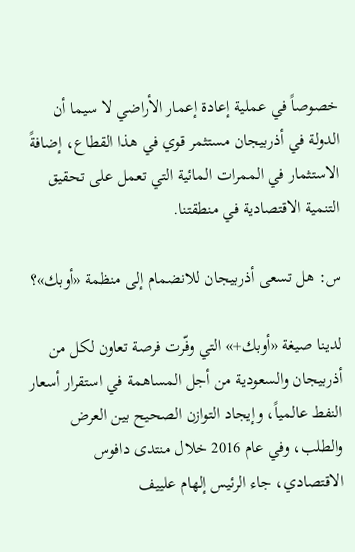خصوصاً في عملية إعادة إعمار الأراضي لا سيما أن الدولة في أذربيجان مستثمر قوي في هذا القطاع، إضافةً الاستثمار في الممرات المائية التي تعمل على تحقيق التنمية الاقتصادية في منطقتنا.

س: هل تسعى أذربيجان للانضمام إلى منظمة «أوبك»؟

لدينا صيغة «أوبك+» التي وفّرت فرصة تعاون لكل من أذربيجان والسعودية من أجل المساهمة في استقرار أسعار النفط عالمياً، وإيجاد التوازن الصحيح بين العرض والطلب، وفي عام 2016 خلال منتدى دافوس الاقتصادي، جاء الرئيس إلهام علييف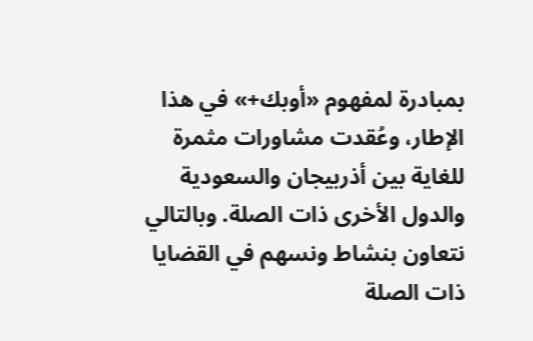بمبادرة لمفهوم «أوبك+» في هذا الإطار، وعُقدت مشاورات مثمرة للغاية بين أذربيجان والسعودية والدول الأخرى ذات الصلة. وبالتالي نتعاون بنشاط ونسهم في القضايا ذات الصلة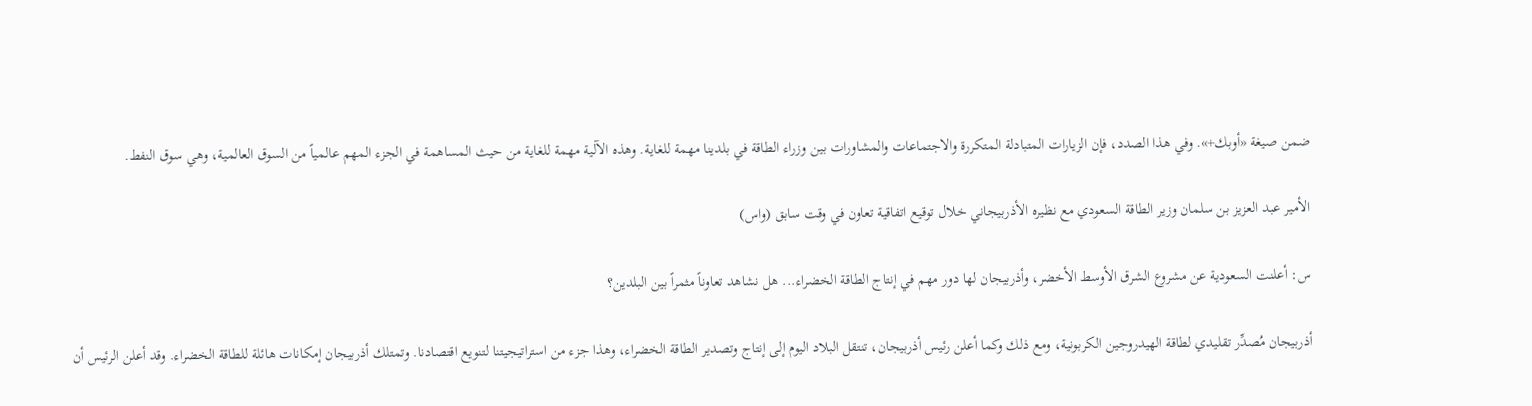ضمن صيغة «أوبك+». وفي هذا الصدد، فإن الزيارات المتبادلة المتكررة والاجتماعات والمشاورات بين وزراء الطاقة في بلدينا مهمة للغاية. وهذه الآلية مهمة للغاية من حيث المساهمة في الجزء المهم عالمياً من السوق العالمية، وهي سوق النفط.

الأمير عبد العزيز بن سلمان وزير الطاقة السعودي مع نظيره الأذربيجاني خلال توقيع اتفاقية تعاون في وقت سابق (واس)

س: أعلنت السعودية عن مشروع الشرق الأوسط الأخضر، وأذربيجان لها دور مهم في إنتاج الطاقة الخضراء... هل نشاهد تعاوناً مثمراً بين البلدين؟

أذربيجان مُصدِّر تقليدي لطاقة الهيدروجين الكربونية، ومع ذلك وكما أعلن رئيس أذربيجان، تنتقل البلاد اليوم إلى إنتاج وتصدير الطاقة الخضراء، وهذا جزء من استراتيجيتنا لتنويع اقتصادنا. وتمتلك أذربيجان إمكانات هائلة للطاقة الخضراء. وقد أعلن الرئيس أن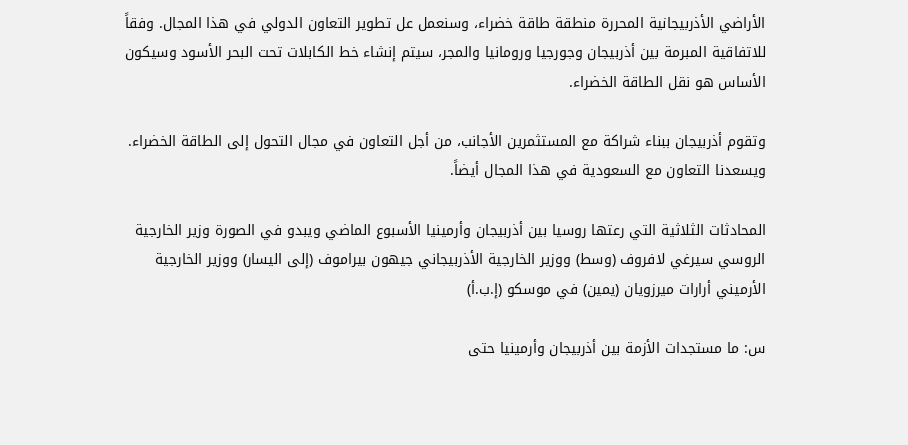الأراضي الأذربيجانية المحررة منطقة طاقة خضراء، وسنعمل عل تطوير التعاون الدولي في هذا المجال. وفقاً للاتفاقية المبرمة بين أذربيجان وجورجيا ورومانيا والمجر، سيتم إنشاء خط الكابلات تحت البحر الأسود وسيكون الأساس هو نقل الطاقة الخضراء.

وتقوم أذربيجان ببناء شراكة مع المستثمرين الأجانب، من أجل التعاون في مجال التحول إلى الطاقة الخضراء. ويسعدنا التعاون مع السعودية في هذا المجال أيضاً.

المحادثات الثلاثية التي رعتها روسيا بين أذربيجان وأرمينيا الأسبوع الماضي ويبدو في الصورة وزير الخارجية الروسي سيرغي لافروف (وسط) ووزير الخارجية الأذربيجاني جيهون بيراموف (إلى اليسار) ووزير الخارجية الأرميني أرارات ميرزويان (يمين) في موسكو (إ.ب.أ)

س: ما مستجدات الأزمة بين أذربيجان وأرمينيا حتى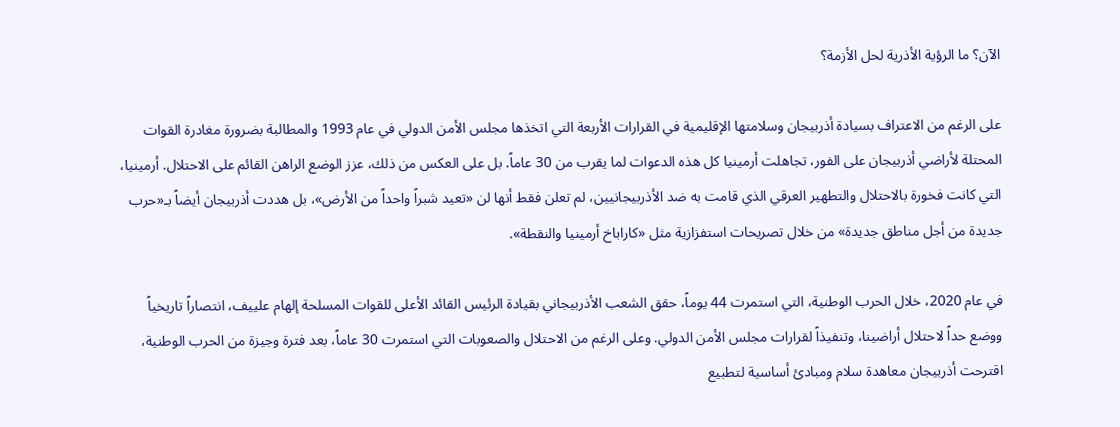الآن؟ ما الرؤية الأذرية لحل الأزمة؟

على الرغم من الاعتراف بسيادة أذربيجان وسلامتها الإقليمية في القرارات الأربعة التي اتخذها مجلس الأمن الدولي في عام 1993 والمطالبة بضرورة مغادرة القوات المحتلة لأراضي أذربيجان على الفور، تجاهلت أرمينيا كل هذه الدعوات لما يقرب من 30 عاماً. بل على العكس من ذلك، عزز الوضع الراهن القائم على الاحتلال. أرمينيا، التي كانت فخورة بالاحتلال والتطهير العرقي الذي قامت به ضد الأذربيجانيين، لم تعلن فقط أنها لن «تعيد شبراً واحداً من الأرض»، بل هددت أذربيجان أيضاً بـ«حرب جديدة من أجل مناطق جديدة» من خلال تصريحات استفزازية مثل «كاراباخ أرمينيا والنقطة».

في عام 2020، خلال الحرب الوطنية، التي استمرت 44 يوماً، حقق الشعب الأذربيجاني بقيادة الرئيس القائد الأعلى للقوات المسلحة إلهام علييف، انتصاراً تاريخياً ووضع حداً لاحتلال أراضينا، وتنفيذاً لقرارات مجلس الأمن الدولي. وعلى الرغم من الاحتلال والصعوبات التي استمرت 30 عاماً، بعد فترة وجيزة من الحرب الوطنية، اقترحت أذربيجان معاهدة سلام ومبادئ أساسية لتطبيع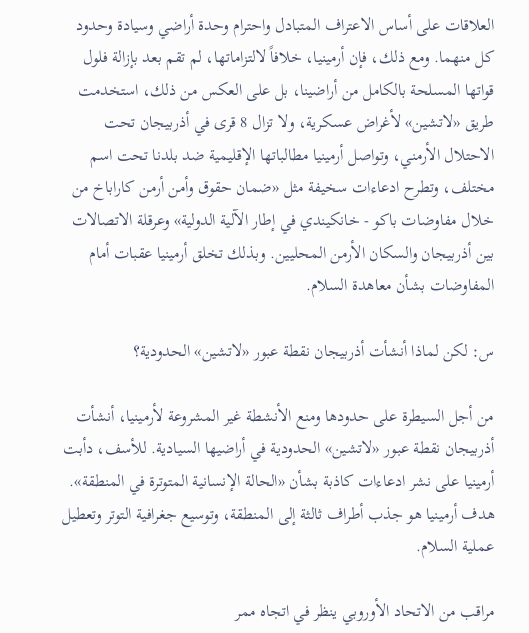العلاقات على أساس الاعتراف المتبادل واحترام وحدة أراضي وسيادة وحدود كل منهما. ومع ذلك، فإن أرمينيا، خلافاً لالتزاماتها، لم تقم بعد بإزالة فلول قواتها المسلحة بالكامل من أراضينا، بل على العكس من ذلك، استخدمت طريق «لاتشين» لأغراض عسكرية، ولا تزال 8 قرى في أذربيجان تحت الاحتلال الأرمني، وتواصل أرمينيا مطالباتها الإقليمية ضد بلدنا تحت اسم مختلف، وتطرح ادعاءات سخيفة مثل «ضمان حقوق وأمن أرمن كاراباخ من خلال مفاوضات باكو - خانكيندي في إطار الآلية الدولية» وعرقلة الاتصالات بين أذربيجان والسكان الأرمن المحليين. وبذلك تخلق أرمينيا عقبات أمام المفاوضات بشأن معاهدة السلام.

س: لكن لماذا أنشأت أذربيجان نقطة عبور «لاتشين» الحدودية؟

من أجل السيطرة على حدودها ومنع الأنشطة غير المشروعة لأرمينيا، أنشأت أذربيجان نقطة عبور «لاتشين» الحدودية في أراضيها السيادية. للأسف، دأبت أرمينيا على نشر ادعاءات كاذبة بشأن «الحالة الإنسانية المتوترة في المنطقة». هدف أرمينيا هو جذب أطراف ثالثة إلى المنطقة، وتوسيع جغرافية التوتر وتعطيل عملية السلام.

مراقب من الاتحاد الأوروبي ينظر في اتجاه ممر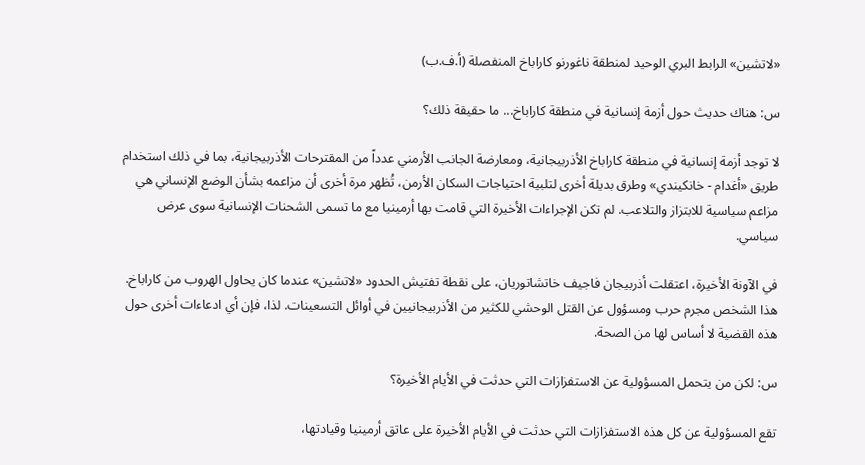«لاتشين» الرابط البري الوحيد لمنطقة ناغورنو كاراباخ المنفصلة (أ.ف.ب)

س: هناك حديث حول أزمة إنسانية في منطقة كاراباخ... ما حقيقة ذلك؟

لا توجد أزمة إنسانية في منطقة كاراباخ الأذربيجانية، ومعارضة الجانب الأرمني عدداً من المقترحات الأذربيجانية، بما في ذلك استخدام طريق «أغدام - خانكيندي» وطرق بديلة أخرى لتلبية احتياجات السكان الأرمن، تُظهر مرة أخرى أن مزاعمه بشأن الوضع الإنساني هي مزاعم سياسية للابتزاز والتلاعب. لم تكن الإجراءات الأخيرة التي قامت بها أرمينيا مع ما تسمى الشحنات الإنسانية سوى عرض سياسي.

في الآونة الأخيرة، اعتقلت أذربيجان فاجيف خاتشاتوريان، على نقطة تفتيش الحدود «لاتشين» عندما كان يحاول الهروب من كاراباخ. هذا الشخص مجرم حرب ومسؤول عن القتل الوحشي للكثير من الأذربيجانيين في أوائل التسعينات. لذا، فإن أي ادعاءات أخرى حول هذه القضية لا أساس لها من الصحة.

س: لكن من يتحمل المسؤولية عن الاستفزازات التي حدثت في الأيام الأخيرة؟

تقع المسؤولية عن كل هذه الاستفزازات التي حدثت في الأيام الأخيرة على عاتق أرمينيا وقيادتها،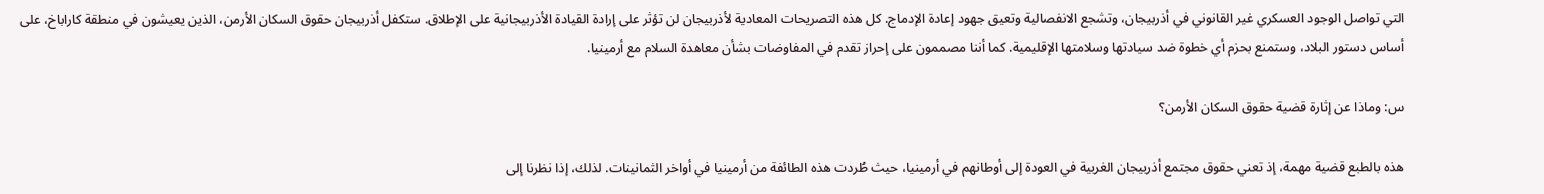التي تواصل الوجود العسكري غير القانوني في أذربيجان، وتشجع الانفصالية وتعيق جهود إعادة الإدماج. كل هذه التصريحات المعادية لأذربيجان لن تؤثر على إرادة القيادة الأذربيجانية على الإطلاق. ستكفل أذربيجان حقوق السكان الأرمن، الذين يعيشون في منطقة كاراباخ، على أساس دستور البلاد، وستمنع بحزم أي خطوة ضد سيادتها وسلامتها الإقليمية. كما أننا مصممون على إحراز تقدم في المفاوضات بشأن معاهدة السلام مع أرمينيا.

س: وماذا عن إثارة قضية حقوق السكان الأرمن؟

هذه بالطبع قضية مهمة، إذ تعني حقوق مجتمع أذربيجان الغربية في العودة إلى أوطانهم في أرمينيا، حيث طُردت هذه الطائفة من أرمينيا في أواخر الثمانينات. لذلك، إذا نظرنا إلى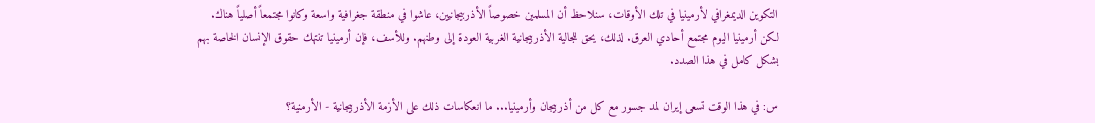التكوين الديمغرافي لأرمينيا في تلك الأوقات، سنلاحظ أن المسلمين خصوصاً الأذربيجانيين، عاشوا في منطقة جغرافية واسعة وكانوا مجتمعاً أصلياً هناك. لكن أرمينيا اليوم مجتمع أحادي العرق. لذلك، يحق للجالية الأذربيجانية الغربية العودة إلى وطنهم. وللأسف، فإن أرمينيا تنتهك حقوق الإنسان الخاصة بهم بشكل كامل في هذا الصدد.

س: في هذا الوقت تسعى إيران لمد جسور مع كل من أذربيجان وأرمينيا... ما انعكاسات ذلك على الأزمة الأذربيجانية - الأرمنية؟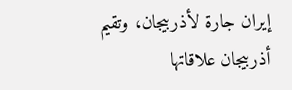إيران جارة لأذربيجان، وتقيم أذربيجان علاقاتها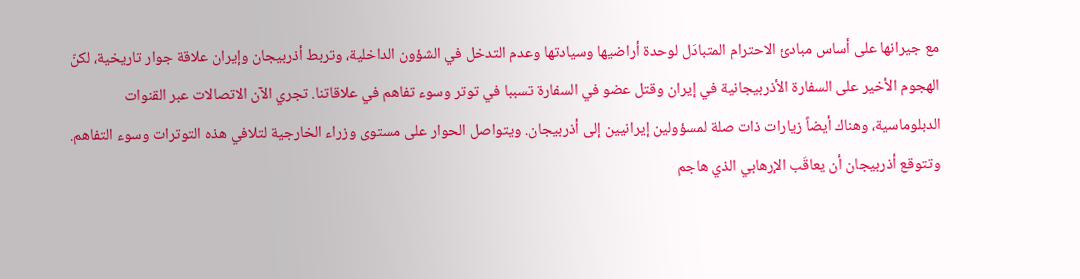مع جيرانها على أساس مبادئ الاحترام المتبادَل لوحدة أراضيها وسيادتها وعدم التدخل في الشؤون الداخلية، وتربط أذربيجان وإيران علاقة جوار تاريخية، لكنّ الهجوم الأخير على السفارة الأذربيجانية في إيران وقتل عضو في السفارة تسببا في توتر وسوء تفاهم في علاقاتنا. تجري الآن الاتصالات عبر القنوات الدبلوماسية، وهناك أيضاً زيارات ذات صلة لمسؤولين إيرانيين إلى أذربيجان. ويتواصل الحوار على مستوى وزراء الخارجية لتلافي هذه التوترات وسوء التفاهم. وتتوقع أذربيجان أن يعاقَب الإرهابي الذي هاجم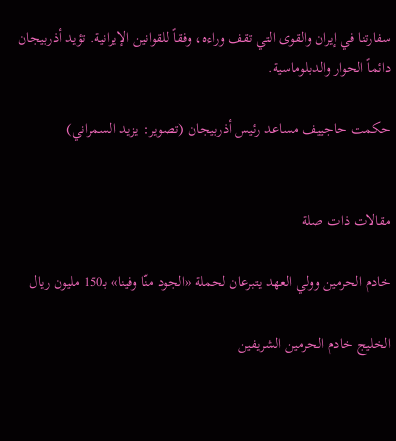سفارتنا في إيران والقوى التي تقف وراءه، وفقاً للقوانين الإيرانية. تؤيد أذربيجان دائماً الحوار والدبلوماسية.

حكمت حاجييف مساعد رئيس أذربيجان (تصوير: يزيد السمراني)


مقالات ذات صلة

خادم الحرمين وولي العهد يتبرعان لحملة «الجود منّا وفينا» بـ150 مليون ريال

الخليج خادم الحرمين الشريفين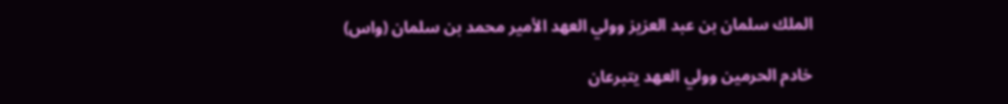الملك سلمان بن عبد العزيز وولي العهد الأمير محمد بن سلمان (واس)

خادم الحرمين وولي العهد يتبرعان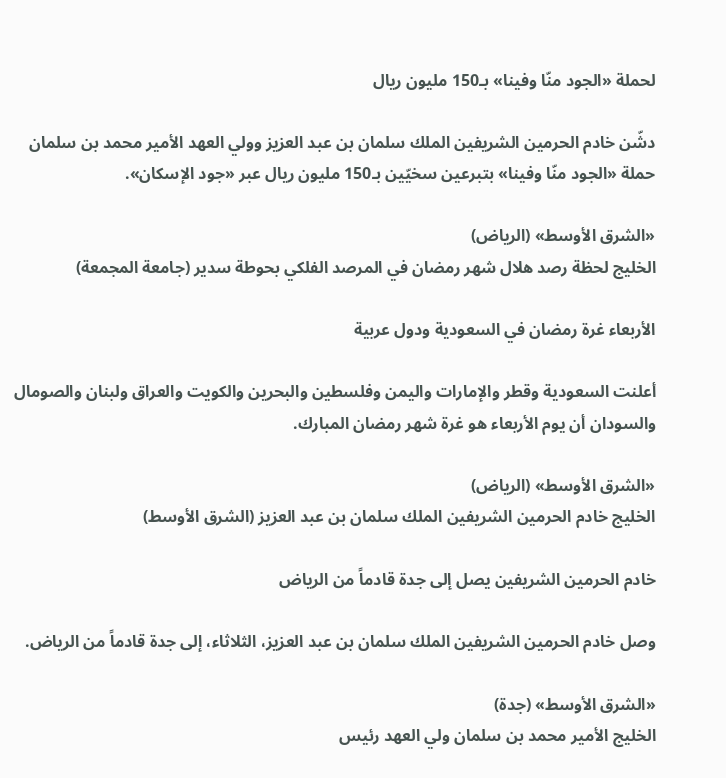لحملة «الجود منّا وفينا» بـ150 مليون ريال

دشّن خادم الحرمين الشريفين الملك سلمان بن عبد العزيز وولي العهد الأمير محمد بن سلمان حملة «الجود منّا وفينا» بتبرعين سخيّين بـ150 مليون ريال عبر «جود الإسكان».

«الشرق الأوسط» (الرياض)
الخليج لحظة رصد هلال شهر رمضان في المرصد الفلكي بحوطة سدير (جامعة المجمعة)

الأربعاء غرة رمضان في السعودية ودول عربية

أعلنت السعودية وقطر والإمارات واليمن وفلسطين والبحرين والكويت والعراق ولبنان والصومال والسودان أن يوم الأربعاء هو غرة شهر رمضان المبارك.

«الشرق الأوسط» (الرياض)
الخليج خادم الحرمين الشريفين الملك سلمان بن عبد العزيز (الشرق الأوسط)

خادم الحرمين الشريفين يصل إلى جدة قادماً من الرياض

وصل خادم الحرمين الشريفين الملك سلمان بن عبد العزيز، الثلاثاء، إلى جدة قادماً من الرياض.

«الشرق الأوسط» (جدة)
الخليج الأمير محمد بن سلمان ولي العهد رئيس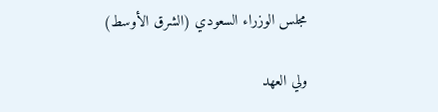مجلس الوزراء السعودي (الشرق الأوسط)

ولي العهد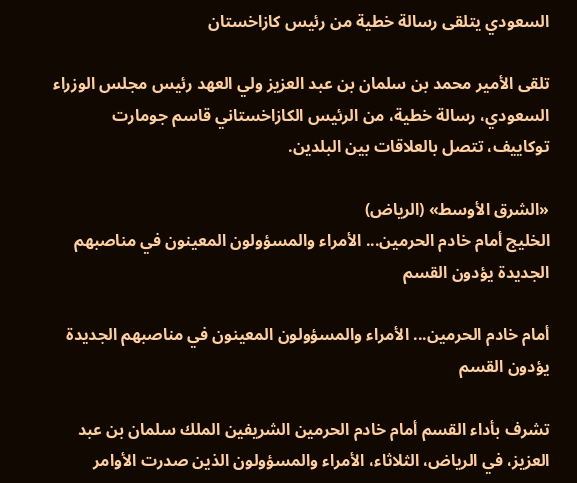السعودي يتلقى رسالة خطية من رئيس كازاخستان

تلقى الأمير محمد بن سلمان بن عبد العزيز ولي العهد رئيس مجلس الوزراء السعودي، رسالة خطية، من الرئيس الكازاخستاني قاسم جومارت توكاييف، تتصل بالعلاقات بين البلدين.

«الشرق الأوسط» (الرياض)
الخليج أمام خادم الحرمين... الأمراء والمسؤولون المعينون في مناصبهم الجديدة يؤدون القسم

أمام خادم الحرمين... الأمراء والمسؤولون المعينون في مناصبهم الجديدة يؤدون القسم

تشرف بأداء القسم أمام خادم الحرمين الشريفين الملك سلمان بن عبد العزيز، في الرياض، الثلاثاء، الأمراء والمسؤولون الذين صدرت الأوامر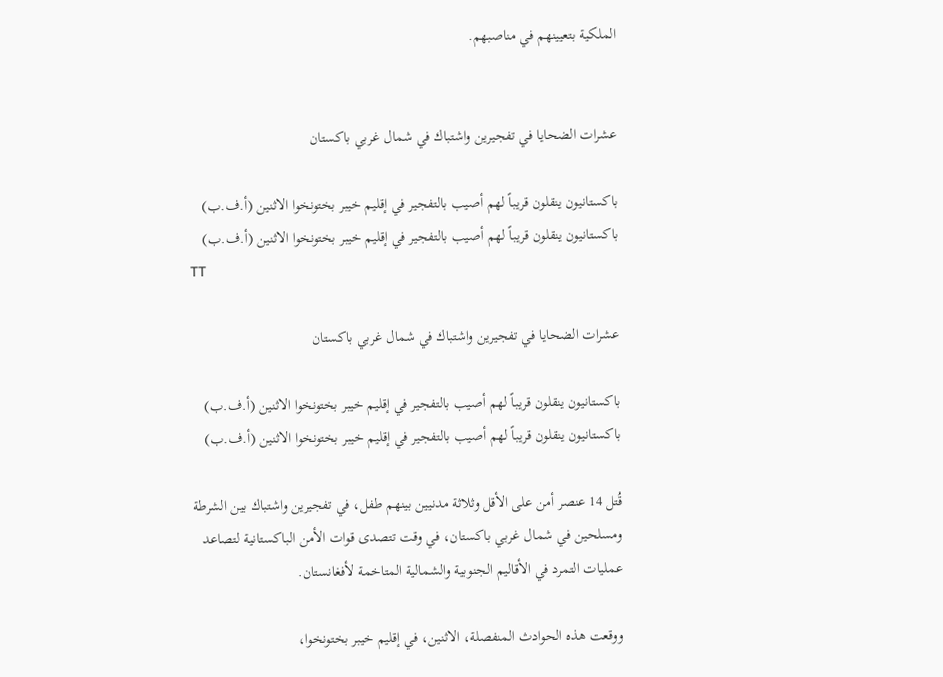الملكية بتعيينهم في مناصبهم.


عشرات الضحايا في تفجيرين واشتباك في شمال غربي باكستان

باكستانيون ينقلون قريباً لهم أصيب بالتفجير في إقليم خيبر بختونخوا الاثنين (أ.ف.ب)
باكستانيون ينقلون قريباً لهم أصيب بالتفجير في إقليم خيبر بختونخوا الاثنين (أ.ف.ب)
TT

عشرات الضحايا في تفجيرين واشتباك في شمال غربي باكستان

باكستانيون ينقلون قريباً لهم أصيب بالتفجير في إقليم خيبر بختونخوا الاثنين (أ.ف.ب)
باكستانيون ينقلون قريباً لهم أصيب بالتفجير في إقليم خيبر بختونخوا الاثنين (أ.ف.ب)

قُتل 14 عنصر أمن على الأقل وثلاثة مدنيين بينهم طفل، في تفجيرين واشتباك بين الشرطة ومسلحين في شمال غربي باكستان، في وقت تتصدى قوات الأمن الباكستانية لتصاعد عمليات التمرد في الأقاليم الجنوبية والشمالية المتاخمة لأفغانستان.

ووقعت هذه الحوادث المنفصلة، الاثنين، في إقليم خيبر بختونخوا،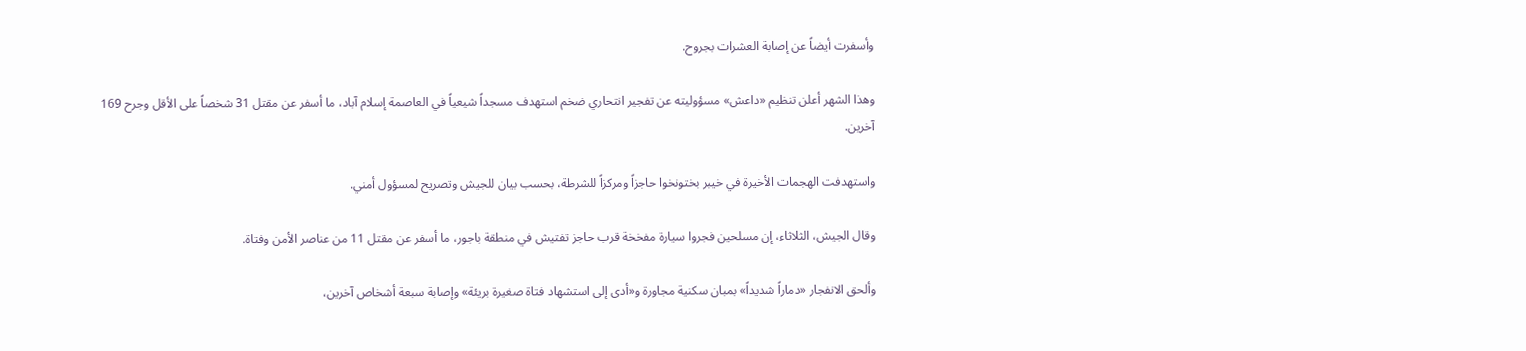وأسفرت أيضاً عن إصابة العشرات بجروح.

وهذا الشهر أعلن تنظيم «داعش» مسؤوليته عن تفجير انتحاري ضخم استهدف مسجداً شيعياً في العاصمة إسلام آباد، ما أسفر عن مقتل 31 شخصاً على الأقل وجرح 169 آخرين.

واستهدفت الهجمات الأخيرة في خيبر بختونخوا حاجزاً ومركزاً للشرطة، بحسب بيان للجيش وتصريح لمسؤول أمني.

وقال الجيش، الثلاثاء، إن مسلحين فجروا سيارة مفخخة قرب حاجز تفتيش في منطقة باجور، ما أسفر عن مقتل 11 من عناصر الأمن وفتاة.

وألحق الانفجار «دماراً شديداً» بمبان سكنية مجاورة و«أدى إلى استشهاد فتاة صغيرة بريئة» وإصابة سبعة أشخاص آخرين،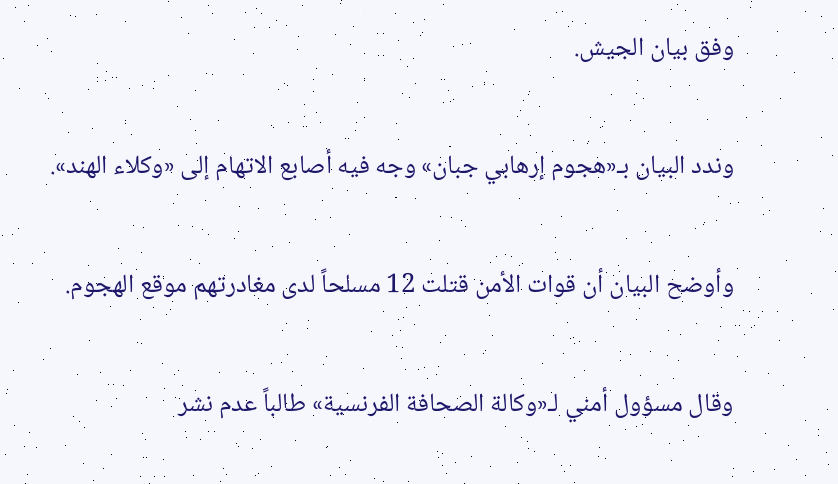وفق بيان الجيش.

وندد البيان بـ«هجوم إرهابي جبان» وجه فيه أصابع الاتهام إلى «وكلاء الهند».

وأوضح البيان أن قوات الأمن قتلت 12 مسلحاً لدى مغادرتهم موقع الهجوم.

وقال مسؤول أمني لـ«وكالة الصحافة الفرنسية» طالباً عدم نشر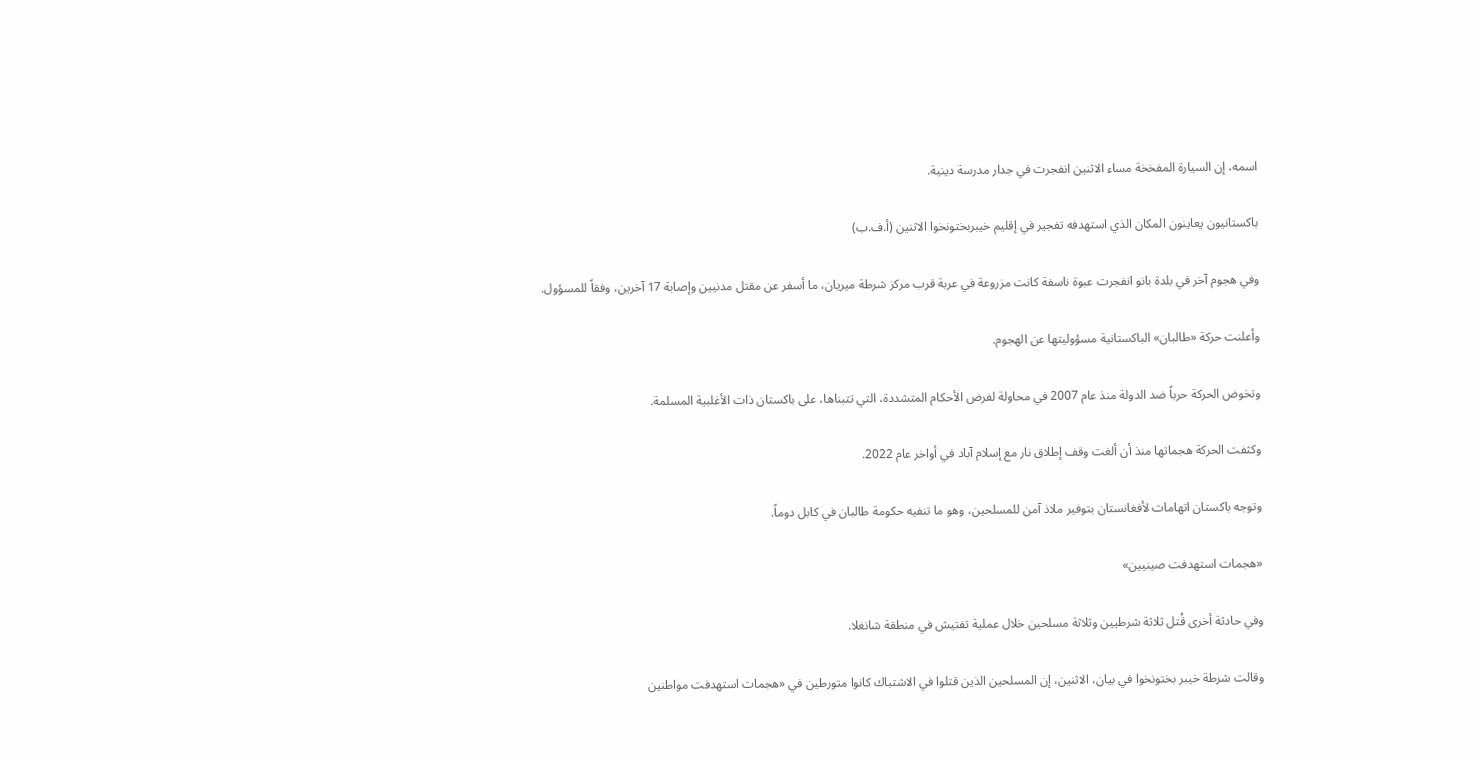اسمه، إن السيارة المفخخة مساء الاثنين انفجرت في جدار مدرسة دينية.

باكستانيون يعاينون المكان الذي استهدفه تفجير في إقليم خيبربختونخوا الاثنين (أ.ف.ب)

وفي هجوم آخر في بلدة بانو انفجرت عبوة ناسفة كانت مزروعة في عربة قرب مركز شرطة ميريان، ما أسفر عن مقتل مدنيين وإصابة 17 آخرين، وفقاً للمسؤول.

وأعلنت حركة «طالبان» الباكستانية ‌مسؤوليتها عن ‌الهجوم.

وتخوض الحركة حرباً ضد الدولة منذ عام ‌2007 في محاولة لفرض الأحكام المتشددة، ‌التي تتبناها، على باكستان ذات الأغلبية المسلمة.

وكثفت الحركة هجماتها منذ أن ألغت وقف إطلاق نار مع إسلام آباد ‌في أواخر عام 2022.

وتوجه باكستان اتهامات لأفغانستان بتوفير ملاذ آمن للمسلحين، وهو ما تنفيه حكومة طالبان في كابل دوماً.

«هجمات استهدفت صينيين»

وفي حادثة أخرى قُتل ثلاثة شرطيين وثلاثة مسلحين خلال عملية تفتيش في منطقة شانغلا.

وقالت شرطة خيبر بختونخوا في بيان، الاثنين، إن المسلحين الذين قتلوا في الاشتباك كانوا متورطين في «هجمات استهدفت مواطنين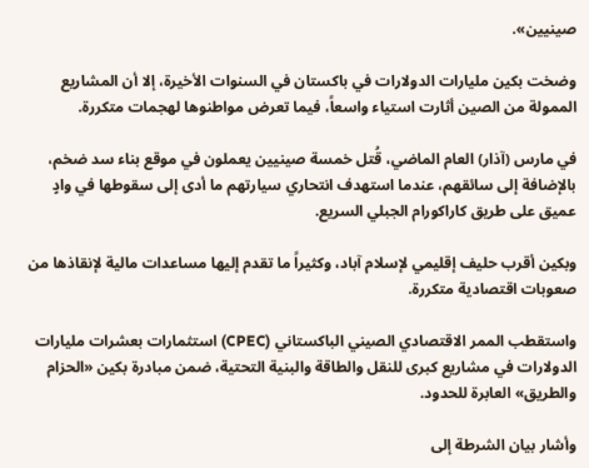صينيين».

وضخت بكين مليارات الدولارات في باكستان في السنوات الأخيرة، إلا أن المشاريع الممولة من الصين أثارت استياء واسعاً، فيما تعرض مواطنوها لهجمات متكررة.

في مارس (آذار) العام الماضي، قُتل خمسة صينيين يعملون في موقع بناء سد ضخم، بالإضافة إلى سائقهم، عندما استهدف انتحاري سيارتهم ما أدى إلى سقوطها في وادٍ عميق على طريق كاراكورام الجبلي السريع.

وبكين أقرب حليف إقليمي لإسلام آباد، وكثيراً ما تقدم إليها مساعدات مالية لإنقاذها من صعوبات اقتصادية متكررة.

واستقطب الممر الاقتصادي الصيني الباكستاني (CPEC) استثمارات بعشرات مليارات الدولارات في مشاريع كبرى للنقل والطاقة والبنية التحتية، ضمن مبادرة بكين «الحزام والطريق» العابرة للحدود.

وأشار بيان الشرطة إلى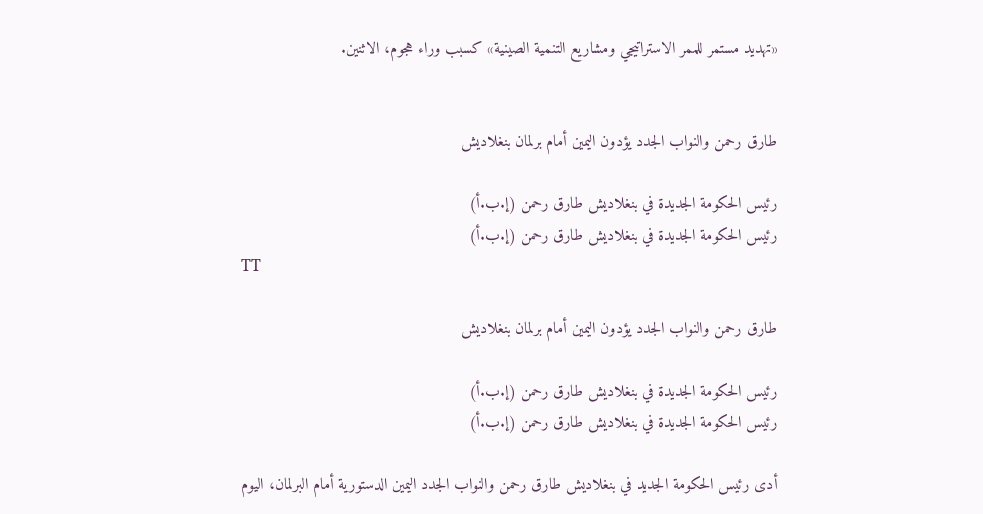«تهديد مستمر للممر الاستراتيجي ومشاريع التنمية الصينية» كسبب وراء هجوم، الاثنين.


طارق رحمن والنواب الجدد يؤدون اليمين أمام برلمان بنغلاديش

رئيس الحكومة الجديدة في بنغلاديش طارق رحمن (إ.ب.أ)
رئيس الحكومة الجديدة في بنغلاديش طارق رحمن (إ.ب.أ)
TT

طارق رحمن والنواب الجدد يؤدون اليمين أمام برلمان بنغلاديش

رئيس الحكومة الجديدة في بنغلاديش طارق رحمن (إ.ب.أ)
رئيس الحكومة الجديدة في بنغلاديش طارق رحمن (إ.ب.أ)

أدى رئيس الحكومة الجديد في بنغلاديش طارق رحمن والنواب الجدد اليمين الدستورية أمام البرلمان، اليوم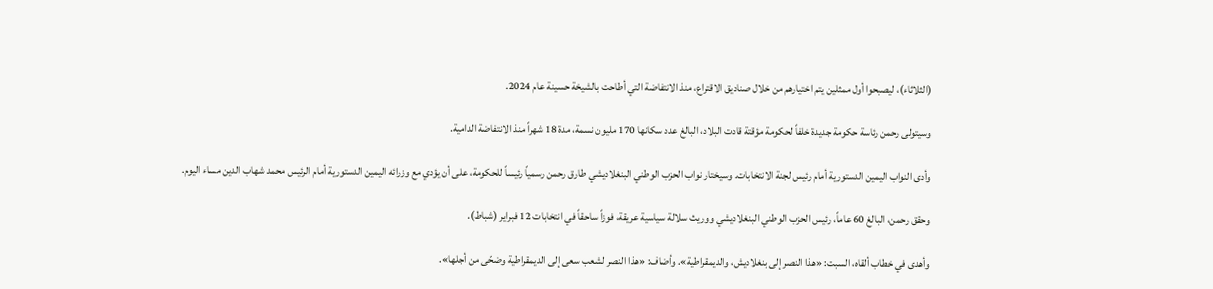(الثلاثاء)، ليصبحوا أول ممثلين يتم اختيارهم من خلال صناديق الاقتراع، منذ الانتفاضة التي أطاحت بالشيخة حسينة عام 2024.

وسيتولى رحمن رئاسة حكومة جديدة خلفاً لحكومة مؤقتة قادت البلاد، البالغ عدد سكانها 170 مليون نسمة، مدة 18 شهراً منذ الانتفاضة الدامية.

وأدى النواب اليمين الدستورية أمام رئيس لجنة الانتخابات. وسيختار نواب الحزب الوطني البنغلاديشي طارق رحمن رسمياً رئيساً للحكومة، على أن يؤدي مع وزرائه اليمين الدستورية أمام الرئيس محمد شهاب الدين مساء اليوم.

وحقق رحمن، البالغ 60 عاماً، رئيس الحزب الوطني البنغلاديشي ووريث سلالة سياسية عريقة، فوزاً ساحقاً في انتخابات 12 فبراير (شباط).

وأهدى في خطاب ألقاه، السبت: «هذا النصر إلى بنغلاديش، والديمقراطية». وأضاف: «هذا النصر لشعب سعى إلى الديمقراطية وضحّى من أجلها».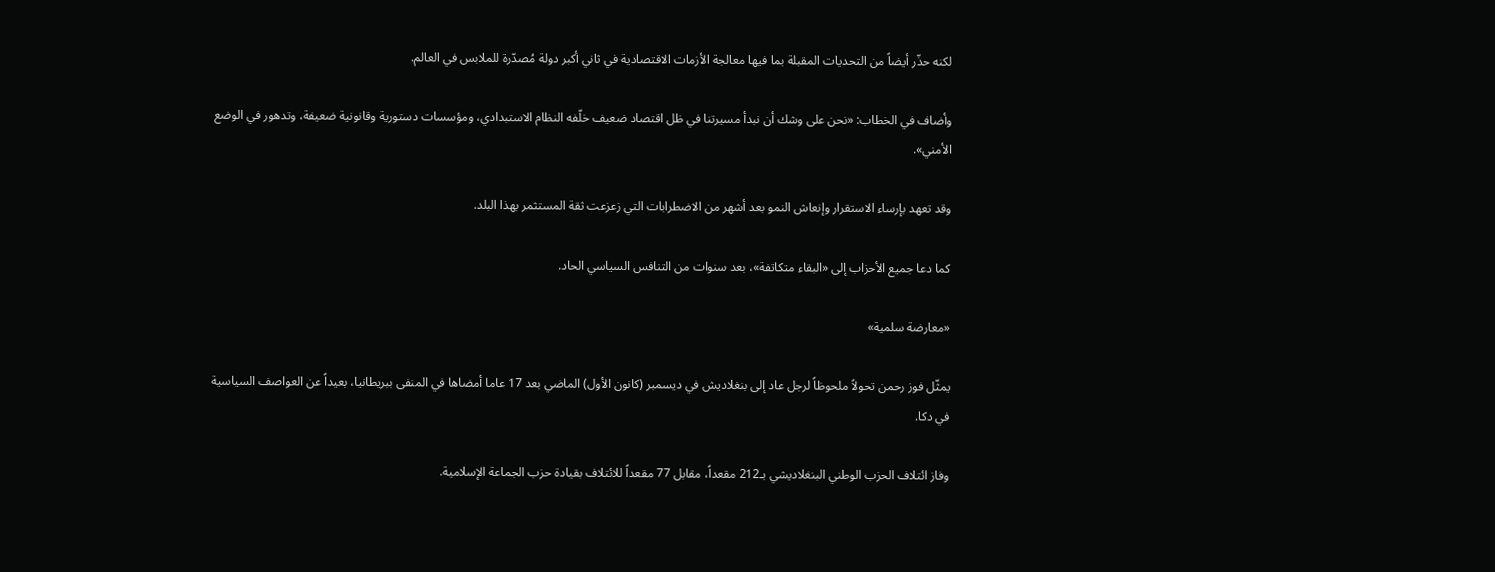لكنه حذّر أيضاً من التحديات المقبلة بما فيها معالجة الأزمات الاقتصادية في ثاني أكبر دولة مُصدّرة للملابس في العالم.

وأضاف في الخطاب: «نحن على وشك أن نبدأ مسيرتنا في ظل اقتصاد ضعيف خلّفه النظام الاستبدادي، ومؤسسات دستورية وقانونية ضعيفة، وتدهور في الوضع الأمني».

وقد تعهد بإرساء الاستقرار وإنعاش النمو بعد أشهر من الاضطرابات التي زعزعت ثقة المستثمر بهذا البلد.

كما دعا جميع الأحزاب إلى «البقاء متكاتفة»، بعد سنوات من التنافس السياسي الحاد.

«معارضة سلمية»

يمثّل فوز رحمن تحولاً ملحوظاً لرجل عاد إلى بنغلاديش في ديسمبر (كانون الأول) الماضي بعد 17 عاما أمضاها في المنفى ببريطانيا، بعيداً عن العواصف السياسية في دكا.

وفاز ائتلاف الحزب الوطني البنغلاديشي بـ212 مقعداً، مقابل 77 مقعداً للائتلاف بقيادة حزب الجماعة الإسلامية.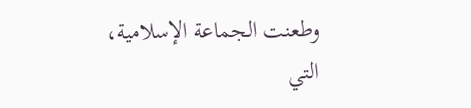وطعنت الجماعة الإسلامية، التي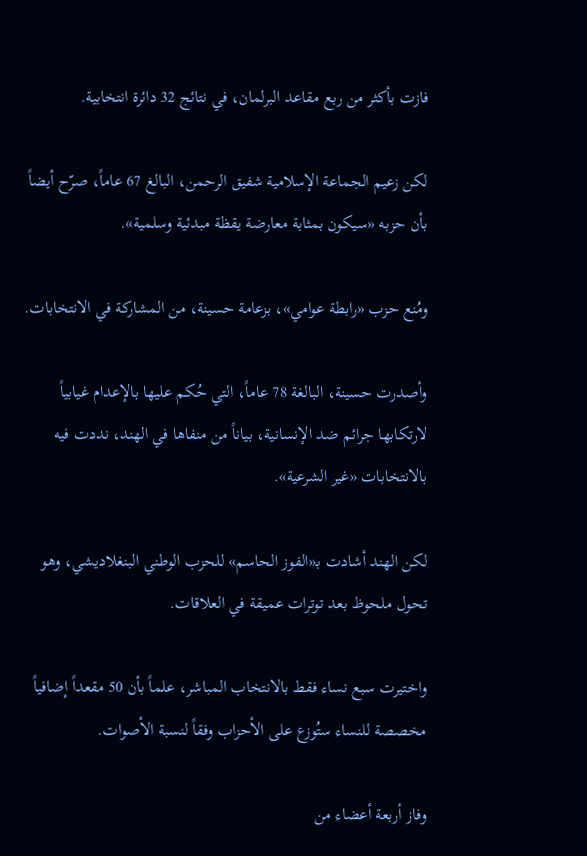فازت بأكثر من ربع مقاعد البرلمان، في نتائج 32 دائرة انتخابية.

لكن زعيم الجماعة الإسلامية شفيق الرحمن، البالغ 67 عاماً، صرّح أيضاً بأن حزبه «سيكون بمثابة معارضة يقظة مبدئية وسلمية».

ومُنع حزب «رابطة عوامي»، بزعامة حسينة، من المشاركة في الانتخابات.

وأصدرت حسينة، البالغة 78 عاماً، التي حُكم عليها بالإعدام غيابياً لارتكابها جرائم ضد الإنسانية، بياناً من منفاها في الهند، نددت فيه بالانتخابات «غير الشرعية».

لكن الهند أشادت بـ«الفوز الحاسم» للحزب الوطني البنغلاديشي، وهو تحول ملحوظ بعد توترات عميقة في العلاقات.

واختيرت سبع نساء فقط بالانتخاب المباشر، علماً بأن 50 مقعداً إضافياً مخصصة للنساء ستُوزع على الأحزاب وفقاً لنسبة الأصوات.

وفاز أربعة أعضاء من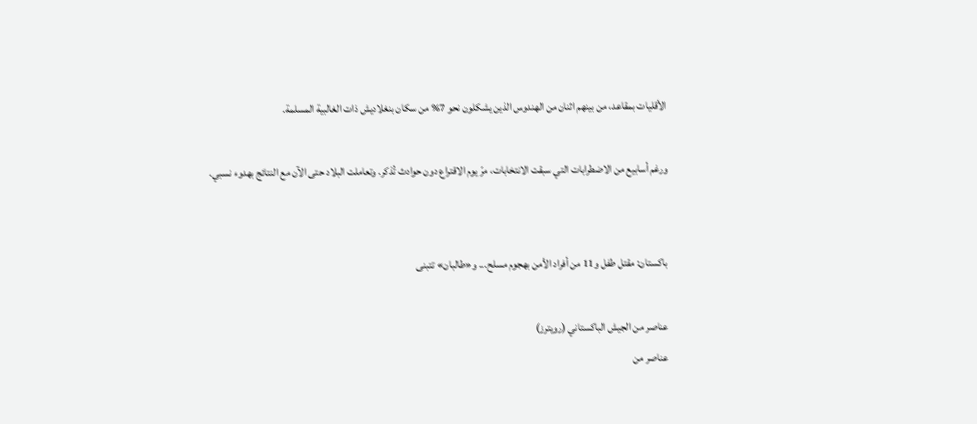الأقليات بمقاعد، من بينهم اثنان من الهندوس الذين يشكلون نحو 7% من سكان بنغلاديش ذات الغالبية المسلمة.

ورغم أسابيع من الاضطرابات التي سبقت الانتخابات، مرّ يوم الاقتراع دون حوادث تُذكر. وتعاملت البلاد حتى الآن مع النتائج بهدوء نسبي.


باكستان: مقتل طفل و11 من أفراد الأمن بهجوم مسلح... و«طالبان» تتبنى

عناصر من الجيش الباكستاني (رويترز)
عناصر من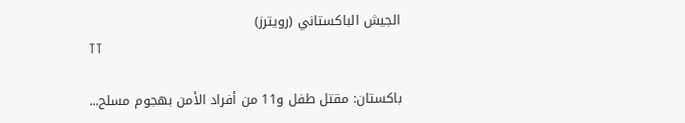الجيش الباكستاني (رويترز)
TT

باكستان: مقتل طفل و11 من أفراد الأمن بهجوم مسلح...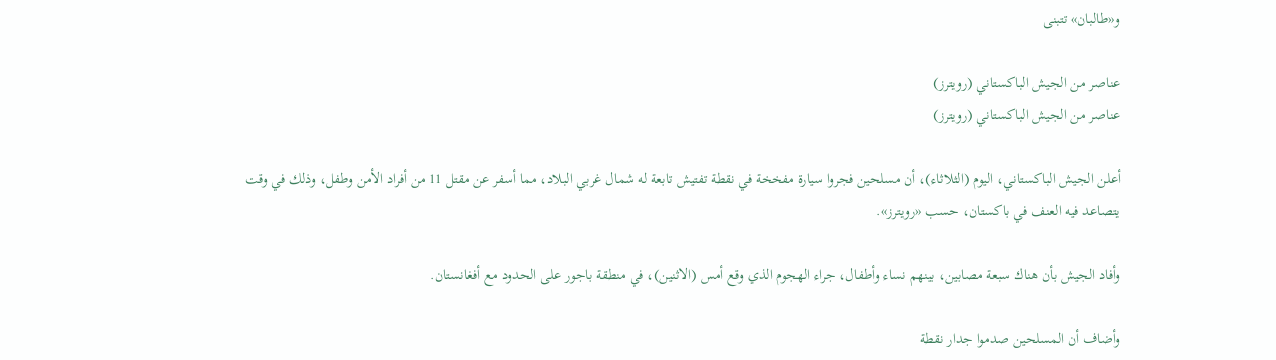و«طالبان» تتبنى

عناصر من الجيش الباكستاني (رويترز)
عناصر من الجيش الباكستاني (رويترز)

أعلن الجيش الباكستاني، اليوم (الثلاثاء)، أن مسلحين فجروا سيارة مفخخة في نقطة تفتيش تابعة له شمال غربي البلاد، مما أسفر عن مقتل 11 من أفراد الأمن وطفل، وذلك في وقت يتصاعد فيه العنف في باكستان، حسب «رويترز».

وأفاد الجيش بأن هناك سبعة مصابين، ‌بينهم نساء ‌وأطفال، جراء الهجوم الذي وقع ‌أمس (الاثنين)، في منطقة باجور على الحدود مع أفغانستان.

وأضاف أن المسلحين صدموا جدار نقطة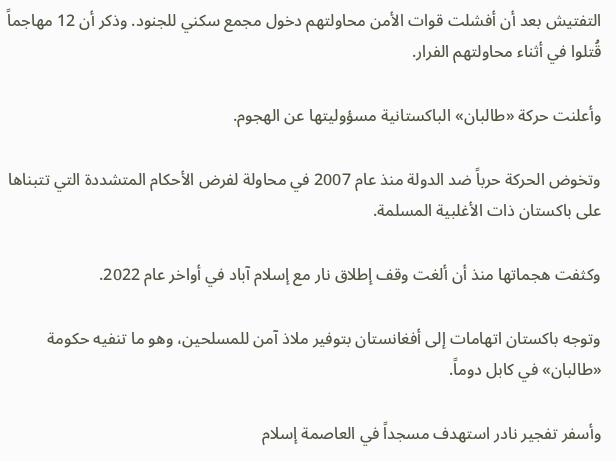التفتيش بعد أن أفشلت قوات الأمن محاولتهم دخول مجمع سكني للجنود. وذكر أن 12 مهاجماً قُتلوا في أثناء محاولتهم الفرار.

وأعلنت حركة «طالبان» الباكستانية ‌مسؤوليتها عن ‌الهجوم.

وتخوض الحركة حرباً ضد الدولة منذ عام ‌2007 في محاولة لفرض الأحكام المتشددة ‌التي تتبناها على باكستان ذات الأغلبية المسلمة.

وكثفت هجماتها منذ أن ألغت وقف إطلاق نار مع إسلام آباد ‌في أواخر عام 2022.

وتوجه باكستان اتهامات إلى أفغانستان بتوفير ملاذ آمن للمسلحين، وهو ما تنفيه حكومة «طالبان» في كابل دوماً.

وأسفر تفجير نادر استهدف مسجداً في العاصمة إسلام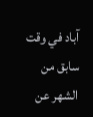آباد في وقت سابق من الشهر عن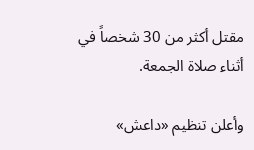مقتل أكثر من 30 شخصاً في أثناء صلاة الجمعة.

وأعلن تنظيم «داعش»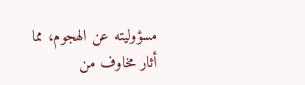مسؤوليته عن الهجوم، مما أثار مخاوف من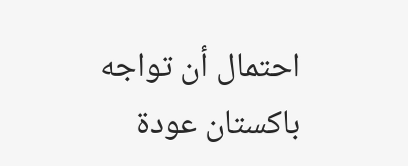احتمال أن تواجه باكستان عودة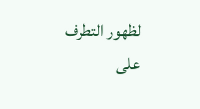لظهور التطرف على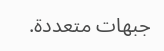جبهات متعددة.